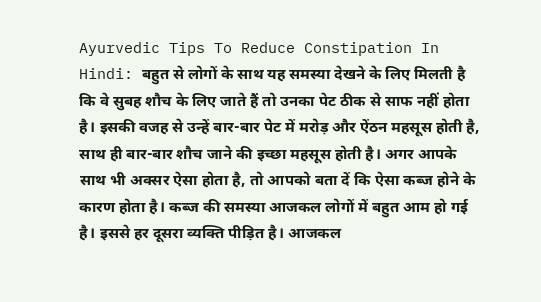Ayurvedic Tips To Reduce Constipation In Hindi: बहुत से लोगों के साथ यह समस्या देखने के लिए मिलती है कि वे सुबह शौच के लिए जाते हैं तो उनका पेट ठीक से साफ नहीं होता है। इसकी वजह से उन्हें बार-बार पेट में मरोड़ और ऐंठन महसूस होती है, साथ ही बार-बार शौच जाने की इच्छा महसूस होती है। अगर आपके साथ भी अक्सर ऐसा होता है, तो आपको बता दें कि ऐसा कब्ज होने के कारण होता है। कब्ज की समस्या आजकल लोगों में बहुत आम हो गई है। इससे हर दूसरा व्यक्ति पीड़ित है। आजकल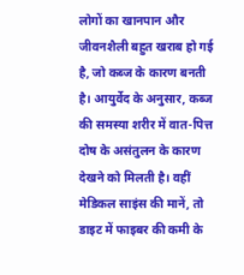लोगों का खानपान और जीवनशैली बहुत खराब हो गई है, जो कब्ज के कारण बनती है। आयुर्वेद के अनुसार, कब्ज की समस्या शरीर में वात-पित्त दोष के असंतुलन के कारण देखने को मिलती है। वहीं मेडिकल साइंस की मानें, तो डाइट में फाइबर की कमी के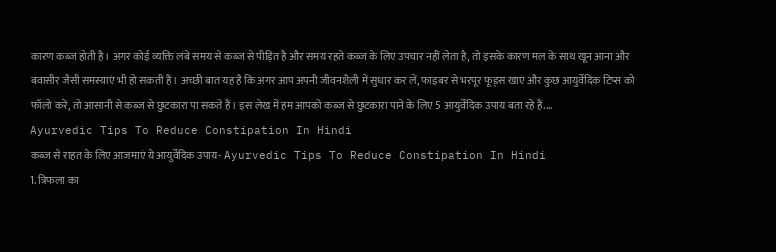कारण कब्ज होती है। अगर कोई व्यक्ति लंबे समय से कब्ज से पीड़ित है और समय रहते कब्ज के लिए उपचार नहीं लेता है, तो इसके कारण मल के साथ खून आना और बवासीर जैसी समस्याएं भी हो सकती हैं। अच्छी बात यह है कि अगर आप अपनी जीवनशैली में सुधार कर लें, फाइबर से भरपूर फूड्स खाएं और कुछ आयुर्वेदिक टिप्स को फॉलो करें, तो आसानी से कब्ज से छुटकारा पा सकते हैं। इस लेख में हम आपको कब्ज से छुटकारा पाने के लिए 5 आयुर्वेदिक उपाय बता रहे हैं....
Ayurvedic Tips To Reduce Constipation In Hindi
कब्ज से राहत के लिए आजमाएं ये आयुर्वेदिक उपाय- Ayurvedic Tips To Reduce Constipation In Hindi
1. त्रिफला का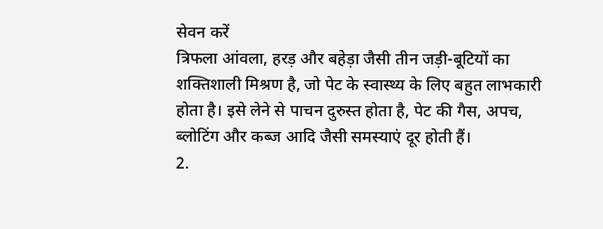सेवन करें
त्रिफला आंवला, हरड़ और बहेड़ा जैसी तीन जड़ी-बूटियों का शक्तिशाली मिश्रण है, जो पेट के स्वास्थ्य के लिए बहुत लाभकारी होता है। इसे लेने से पाचन दुरुस्त होता है, पेट की गैस, अपच, ब्लोटिंग और कब्ज आदि जैसी समस्याएं दूर होती हैं।
2.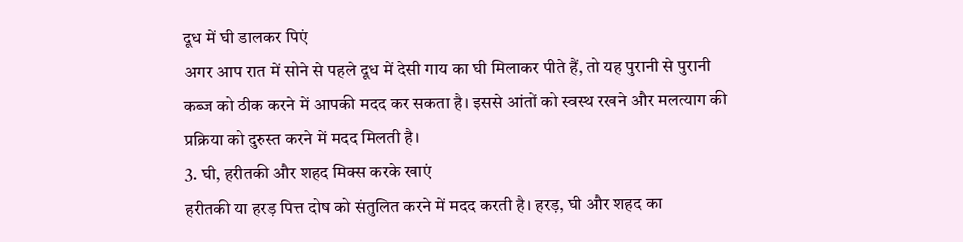दूध में घी डालकर पिएं
अगर आप रात में सोने से पहले दूध में देसी गाय का घी मिलाकर पीते हैं, तो यह पुरानी से पुरानी कब्ज को ठीक करने में आपकी मदद कर सकता है। इससे आंतों को स्वस्थ रखने और मलत्याग की प्रक्रिया को दुरुस्त करने में मदद मिलती है।
3. घी, हरीतकी और शहद मिक्स करके खाएं
हरीतकी या हरड़ पित्त दोष को संतुलित करने में मदद करती है। हरड़, घी और शहद का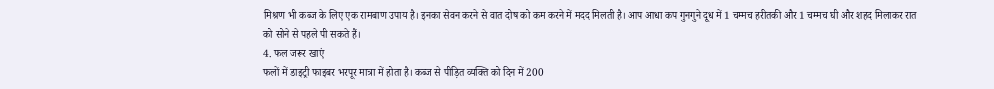मिश्रण भी कब्ज के लिए एक रामबाण उपाय है। इनका सेवन करने से वात दोष को कम करने में मदद मिलती है। आप आधा कप गुनगुने दूध में 1 चम्मच हरीतकी और 1 चम्मच घी और शहद मिलाकर रात को सोने से पहले पी सकते हैं।
4. फल जरूर खाएं
फलों में डाइट्री फाइबर भरपूर मात्रा में होता है। कब्ज से पीड़ित व्यक्ति को दिन में 200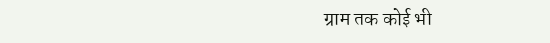ग्राम तक कोई भी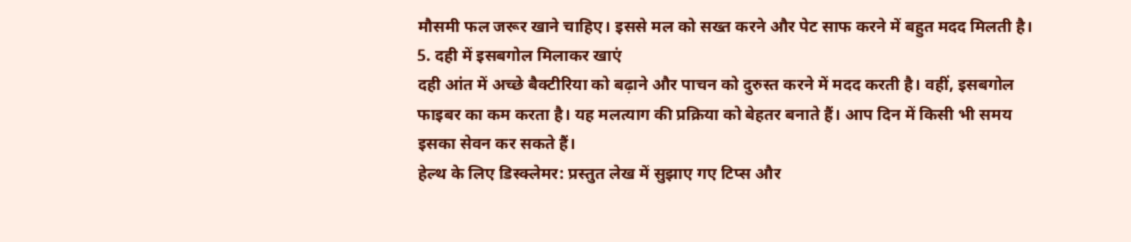मौसमी फल जरूर खाने चाहिए। इससे मल को सख्त करने और पेट साफ करने में बहुत मदद मिलती है।
5. दही में इसबगोल मिलाकर खाएं
दही आंत में अच्छे बैक्टीरिया को बढ़ाने और पाचन को दुरुस्त करने में मदद करती है। वहीं, इसबगोल फाइबर का कम करता है। यह मलत्याग की प्रक्रिया को बेहतर बनाते हैं। आप दिन में किसी भी समय इसका सेवन कर सकते हैं।
हेल्थ के लिए डिस्क्लेमर: प्रस्तुत लेख में सुझाए गए टिप्स और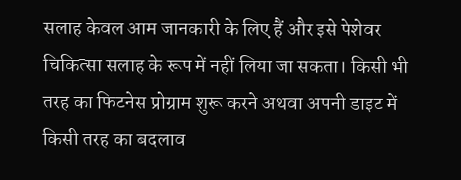सलाह केवल आम जानकारी के लिए हैं और इसे पेशेवर चिकित्सा सलाह के रूप में नहीं लिया जा सकता। किसी भी तरह का फिटनेस प्रोग्राम शुरू करने अथवा अपनी डाइट में किसी तरह का बदलाव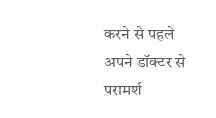करने से पहले अपने डॉक्टर से परामर्श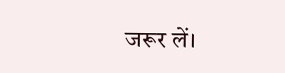जरूर लें।